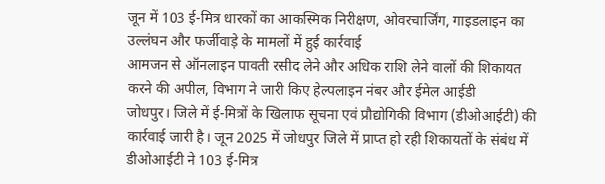जून में 103 ई-मित्र धारकों का आकस्मिक निरीक्षण, ओवरचार्जिंग, गाइडलाइन का उल्लंघन और फर्जीवाड़े के मामलों में हुई कार्रवाई
आमजन से ऑनलाइन पावती रसीद लेने और अधिक राशि लेने वालों की शिकायत करने की अपील, विभाग ने जारी किए हेल्पलाइन नंबर और ईमेल आईडी
जोधपुर। जिले में ई-मित्रों के खिलाफ सूचना एवं प्रौद्योगिकी विभाग (डीओआईटी) की कार्रवाई जारी है। जून 2025 में जोधपुर जिले में प्राप्त हो रही शिकायतों के संबंध में डीओआईटी ने 103 ई-मित्र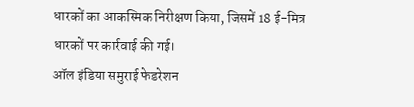धारकों का आकस्मिक निरीक्षण किया, जिसमें 18 ई-मित्र धारकों पर कार्रवाई की गई।
ऑल इंडिया समुराई फेडरेशन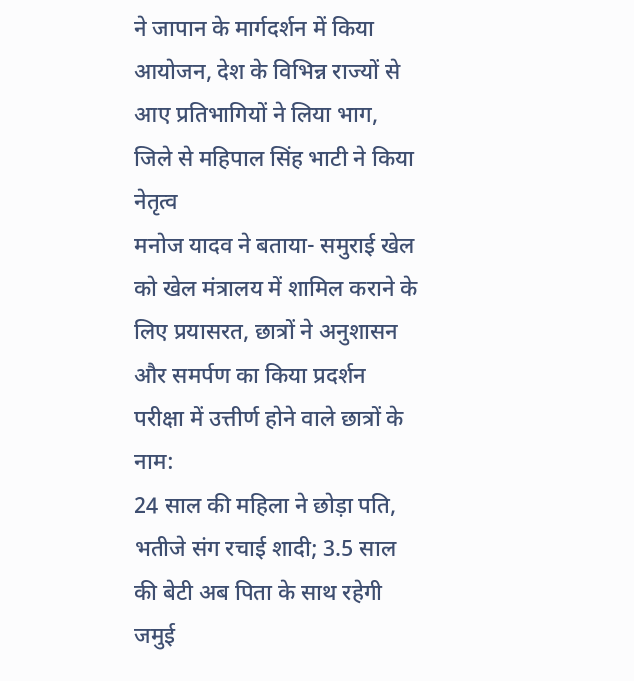ने जापान के मार्गदर्शन में किया आयोजन, देश के विभिन्न राज्यों से आए प्रतिभागियों ने लिया भाग, जिले से महिपाल सिंह भाटी ने किया नेतृत्व
मनोज यादव ने बताया- समुराई खेल को खेल मंत्रालय में शामिल कराने के लिए प्रयासरत, छात्रों ने अनुशासन और समर्पण का किया प्रदर्शन
परीक्षा में उत्तीर्ण होने वाले छात्रों के नाम:
24 साल की महिला ने छोड़ा पति, भतीजे संग रचाई शादी; 3.5 साल की बेटी अब पिता के साथ रहेगी
जमुई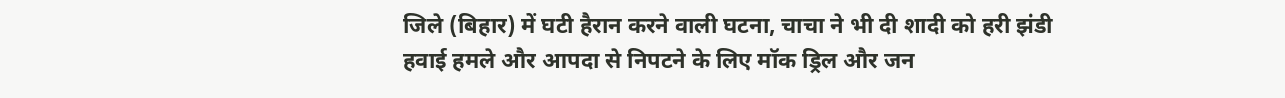जिले (बिहार) में घटी हैरान करने वाली घटना, चाचा ने भी दी शादी को हरी झंडी
हवाई हमले और आपदा से निपटने के लिए मॉक ड्रिल और जन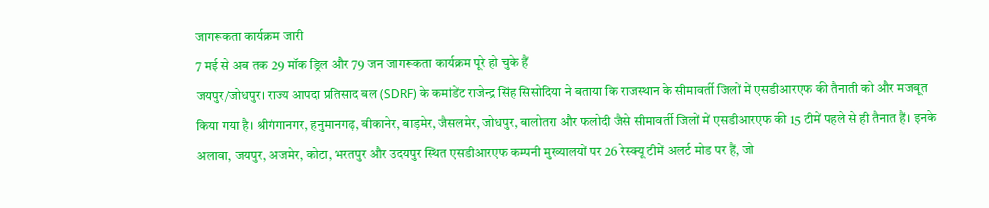जागरूकता कार्यक्रम जारी
7 मई से अब तक 29 मॉक ड्रिल और 79 जन जागरूकता कार्यक्रम पूरे हो चुके हैं
जयपुर/जोधपुर। राज्य आपदा प्रतिसाद बल (SDRF) के कमांडेंट राजेन्द्र सिंह सिसोदिया ने बताया कि राजस्थान के सीमावर्ती जिलों में एसडीआरएफ की तैनाती को और मजबूत किया गया है। श्रीगंगानगर, हनुमानगढ़, बीकानेर, बाड़मेर, जैसलमेर, जोधपुर, बालोतरा और फलोदी जैसे सीमावर्ती जिलों में एसडीआरएफ की 15 टीमें पहले से ही तैनात हैं। इनके अलावा, जयपुर, अजमेर, कोटा, भरतपुर और उदयपुर स्थित एसडीआरएफ कम्पनी मुख्यालयों पर 26 रेस्क्यू टीमें अलर्ट मोड पर हैं, जो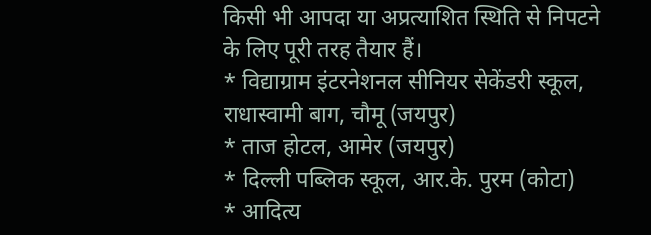किसी भी आपदा या अप्रत्याशित स्थिति से निपटने के लिए पूरी तरह तैयार हैं।
* विद्याग्राम इंटरनेशनल सीनियर सेकेंडरी स्कूल, राधास्वामी बाग, चौमू (जयपुर)
* ताज होटल, आमेर (जयपुर)
* दिल्ली पब्लिक स्कूल, आर.के. पुरम (कोटा)
* आदित्य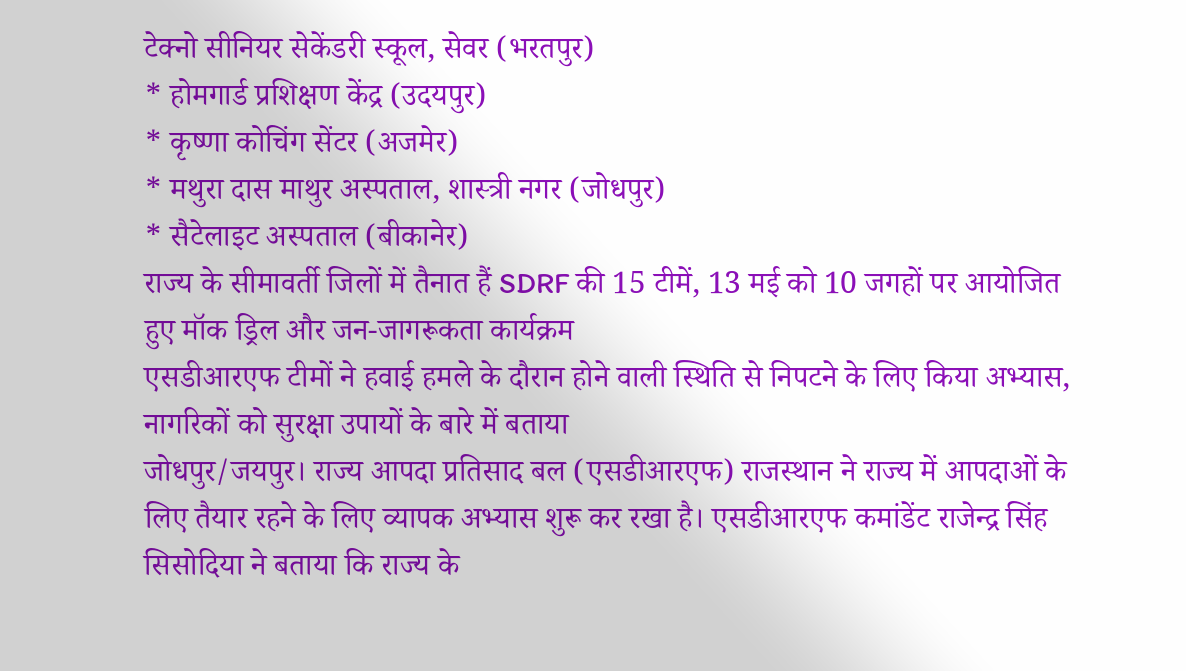टेक्नो सीनियर सेकेंडरी स्कूल, सेवर (भरतपुर)
* होमगार्ड प्रशिक्षण केंद्र (उदयपुर)
* कृष्णा कोचिंग सेंटर (अजमेर)
* मथुरा दास माथुर अस्पताल, शास्त्री नगर (जोधपुर)
* सैटेलाइट अस्पताल (बीकानेर)
राज्य के सीमावर्ती जिलों में तैनात हैं SDRF की 15 टीमें, 13 मई को 10 जगहों पर आयोजित हुए मॉक ड्रिल और जन-जागरूकता कार्यक्रम
एसडीआरएफ टीमों ने हवाई हमले के दौरान होने वाली स्थिति से निपटने के लिए किया अभ्यास, नागरिकों को सुरक्षा उपायों के बारे में बताया
जोधपुर/जयपुर। राज्य आपदा प्रतिसाद बल (एसडीआरएफ) राजस्थान ने राज्य में आपदाओं के लिए तैयार रहने के लिए व्यापक अभ्यास शुरू कर रखा है। एसडीआरएफ कमांडेंट राजेन्द्र सिंह सिसोदिया ने बताया कि राज्य के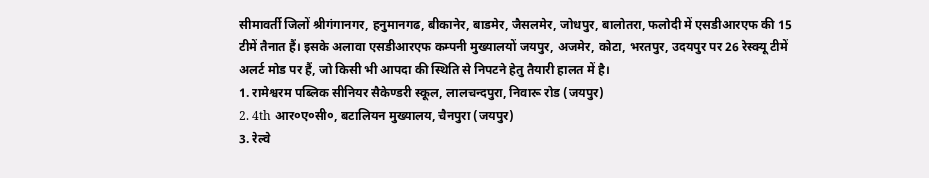सीमावर्ती जिलों श्रीगंगानगर, हनुमानगढ, बीकानेर, बाडमेर, जैसलमेर, जोधपुर, बालोतरा, फलोदी में एसडीआरएफ की 15 टीमें तैनात हैं। इसके अलावा एसडीआरएफ कम्पनी मुख्यालयों जयपुर, अजमेर, कोटा, भरतपुर, उदयपुर पर 26 रेस्क्यू टीमें अलर्ट मोड पर हैं, जो किसी भी आपदा की स्थिति से निपटने हेतु तैयारी हालत में है।
1. रामेश्वरम पब्लिक सीनियर सैकेण्डरी स्कूल, लालचन्दपुरा, निवारू रोड (जयपुर)
2. 4th आर०ए०सी०, बटालियन मुख्यालय, चैनपुरा (जयपुर)
3. रेल्वे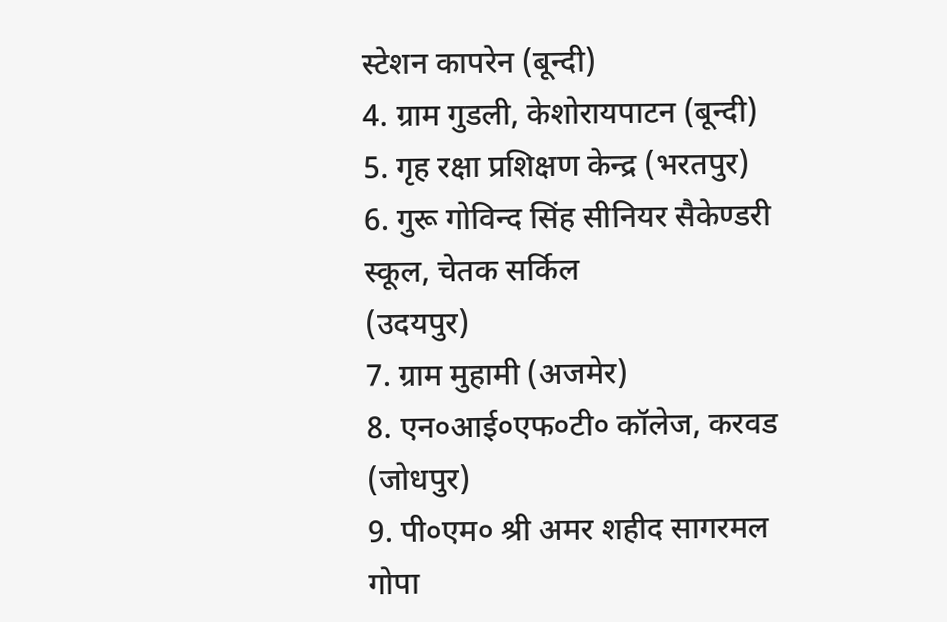स्टेशन कापरेन (बून्दी)
4. ग्राम गुडली, केशोरायपाटन (बून्दी)
5. गृह रक्षा प्रशिक्षण केन्द्र (भरतपुर)
6. गुरू गोविन्द सिंह सीनियर सैकेण्डरी स्कूल, चेतक सर्किल
(उदयपुर)
7. ग्राम मुहामी (अजमेर)
8. एन०आई०एफ०टी० कॉलेज, करवड (जोधपुर)
9. पी०एम० श्री अमर शहीद सागरमल गोपा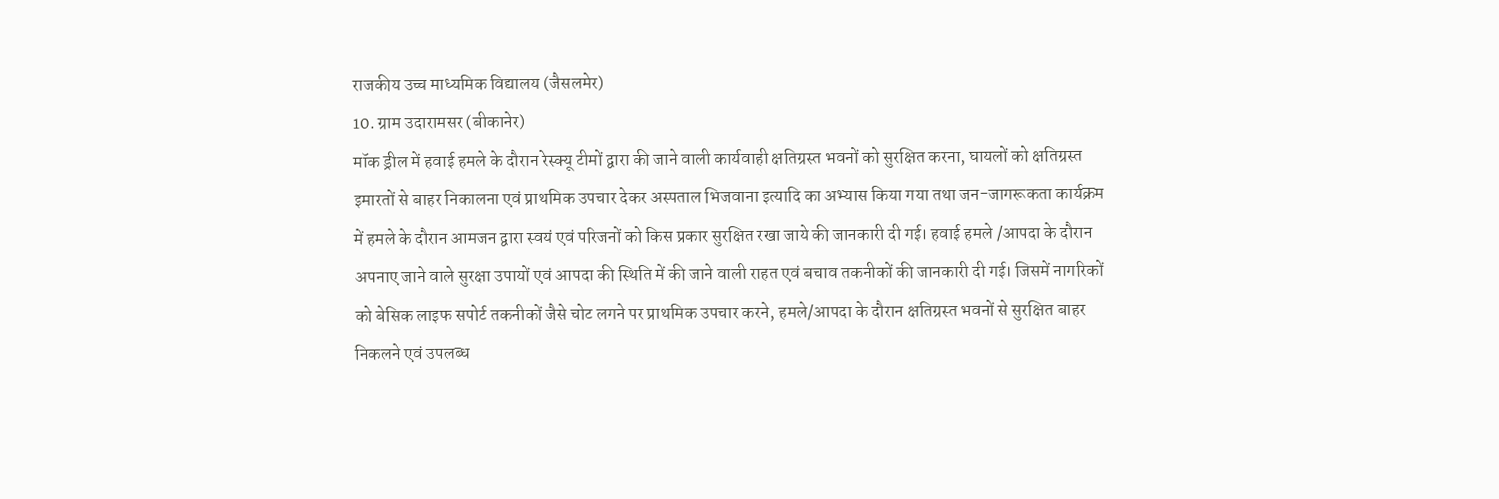राजकीय उच्च माध्यमिक विद्यालय (जैसलमेर)
10. ग्राम उदारामसर (बीकानेर)
मॉक ड्रील में हवाई हमले के दौरान रेस्क्यू टीमों द्वारा की जाने वाली कार्यवाही क्षतिग्रस्त भवनों को सुरक्षित करना, घायलों को क्षतिग्रस्त इमारतों से बाहर निकालना एवं प्राथमिक उपचार देकर अस्पताल भिजवाना इत्यादि का अभ्यास किया गया तथा जन-जागरूकता कार्यक्रम में हमले के दौरान आमजन द्वारा स्वयं एवं परिजनों को किस प्रकार सुरक्षित रखा जाये की जानकारी दी गई। हवाई हमले /आपदा के दौरान अपनाए जाने वाले सुरक्षा उपायों एवं आपदा की स्थिति में की जाने वाली राहत एवं बचाव तकनीकों की जानकारी दी गई। जिसमें नागरिकों को बेसिक लाइफ सपोर्ट तकनीकों जैसे चोट लगने पर प्राथमिक उपचार करने, हमले/आपदा के दौरान क्षतिग्रस्त भवनों से सुरक्षित बाहर निकलने एवं उपलब्ध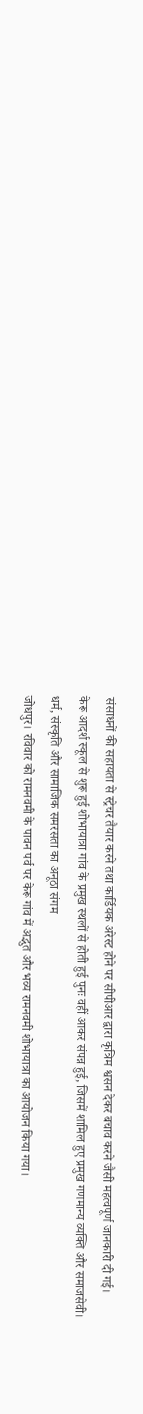संसाधनों की सहायता से स्ट्रेचर तैयार करने तथा कार्डियक अरेस्ट होने पर सीपीआर द्वारा कृत्रिम श्वसन देकर बचाव करने जैसी महत्वपूर्ण जानकारी दी गई।
केरू आदर्श स्कूल से शुरू हुई शोभायात्रा गांव के प्रमुख स्थलों से होती हुई पुनः वहीं आकर संपन्न हुई, जिसमें शामिल हुए प्रमुख गणमान्य व्यक्ति और समाजसेवी।
धर्म, संस्कृति और सामाजिक समरसता का अनूठा संगम
जोधपुर। रविवार को रामनवमी के पावन पर्व पर केरू गांव में अद्भुत और भव्य रामनवमी शोभायात्रा का आयोजन किया गया।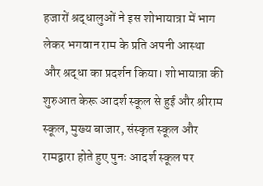हजारों श्रद्धालुओं ने इस शोभायात्रा में भाग लेकर भगवान राम के प्रति अपनी आस्था और श्रद्धा का प्रदर्शन किया। शोभायात्रा की शुरुआत केरू आदर्श स्कूल से हुई और श्रीराम स्कूल, मुख्य बाजार, संस्कृत स्कूल और रामद्वारा होते हुए पुनः आदर्श स्कूल पर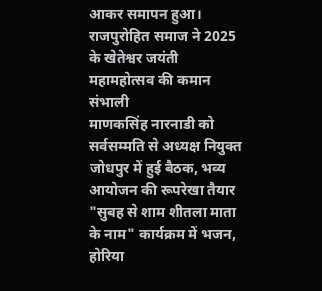आकर समापन हुआ।
राजपुरोहित समाज ने 2025 के खेतेश्वर जयंती महामहोत्सव की कमान संभाली
माणकसिंह नारनाडी को सर्वसम्मति से अध्यक्ष नियुक्त
जोधपुर में हुई बैठक, भव्य आयोजन की रूपरेखा तैयार
"सुबह से शाम शीतला माता के नाम" कार्यक्रम में भजन, होरिया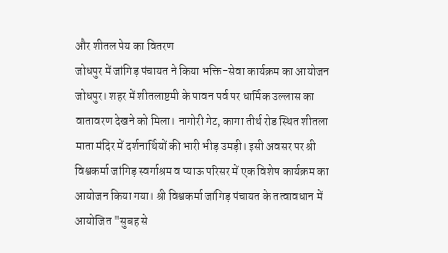और शीतल पेय का वितरण
जोधपुर में जांगिड़ पंचायत ने किया भक्ति-सेवा कार्यक्रम का आयोजन
जोधपुर। शहर में शीतलाष्टमी के पावन पर्व पर धार्मिक उल्लास का वातावरण देखने को मिला। नागोरी गेट, कागा तीर्थ रोड स्थित शीतला माता मंदिर में दर्शनार्थियों की भारी भीड़ उमड़ी। इसी अवसर पर श्री विश्वकर्मा जांगिड़ स्वर्गाश्रम व प्याऊ परिसर में एक विशेष कार्यक्रम का आयोजन किया गया। श्री विश्वकर्मा जांगिड़ पंचायत के तत्वावधान में आयोजित "सुबह से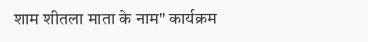शाम शीतला माता के नाम" कार्यक्रम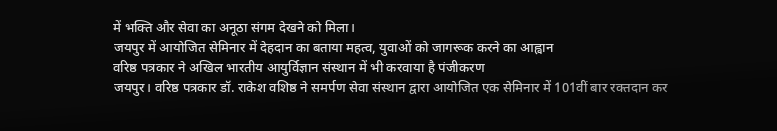में भक्ति और सेवा का अनूठा संगम देखने को मिला।
जयपुर में आयोजित सेमिनार में देहदान का बताया महत्व, युवाओं को जागरूक करने का आह्वान
वरिष्ठ पत्रकार ने अखिल भारतीय आयुर्विज्ञान संस्थान में भी करवाया है पंजीकरण
जयपुर। वरिष्ठ पत्रकार डॉ. राकेश वशिष्ठ ने समर्पण सेवा संस्थान द्वारा आयोजित एक सेमिनार में 101वीं बार रक्तदान कर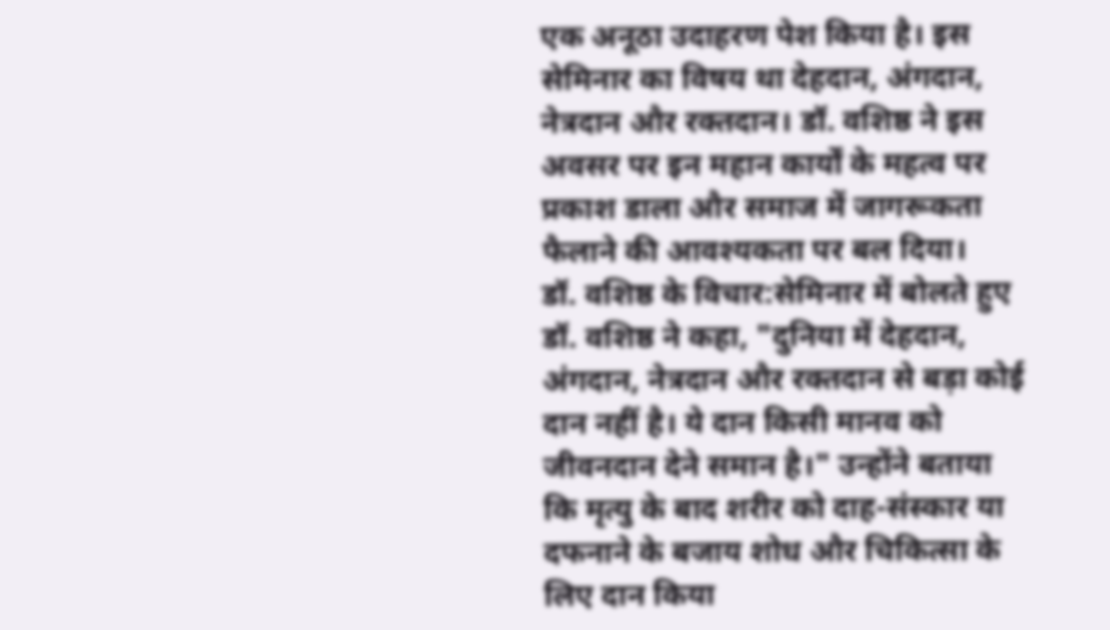एक अनूठा उदाहरण पेश किया है। इस सेमिनार का विषय था देहदान, अंगदान, नेत्रदान और रक्तदान। डॉ. वशिष्ठ ने इस अवसर पर इन महान कार्यों के महत्व पर प्रकाश डाला और समाज में जागरूकता फैलाने की आवश्यकता पर बल दिया।
डॉ. वशिष्ठ के विचार:सेमिनार में बोलते हुए डॉ. वशिष्ठ ने कहा, "दुनिया में देहदान, अंगदान, नेत्रदान और रक्तदान से बड़ा कोई दान नहीं है। ये दान किसी मानव को जीवनदान देने समान है।" उन्होंने बताया कि मृत्यु के बाद शरीर को दाह-संस्कार या दफनाने के बजाय शोध और चिकित्सा के लिए दान किया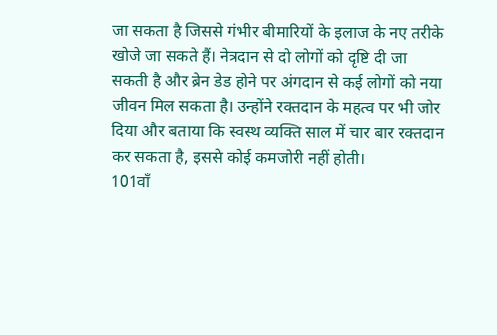जा सकता है जिससे गंभीर बीमारियों के इलाज के नए तरीके खोजे जा सकते हैं। नेत्रदान से दो लोगों को दृष्टि दी जा सकती है और ब्रेन डेड होने पर अंगदान से कई लोगों को नया जीवन मिल सकता है। उन्होंने रक्तदान के महत्व पर भी जोर दिया और बताया कि स्वस्थ व्यक्ति साल में चार बार रक्तदान कर सकता है, इससे कोई कमजोरी नहीं होती।
101वाँ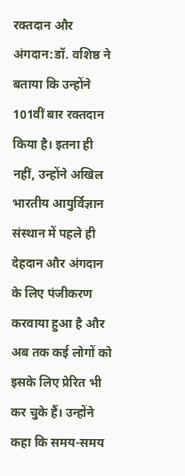रक्तदान और अंगदान:डॉ. वशिष्ठ ने बताया कि उन्होंने 101वीं बार रक्तदान किया है। इतना ही नहीं, उन्होंने अखिल भारतीय आयुर्विज्ञान संस्थान में पहले ही देहदान और अंगदान के लिए पंजीकरण करवाया हुआ है और अब तक कई लोगों को इसके लिए प्रेरित भी कर चुके हैं। उन्होंने कहा कि समय-समय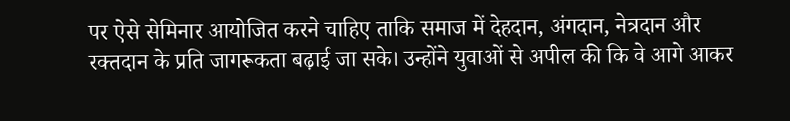पर ऐसे सेमिनार आयोजित करने चाहिए ताकि समाज में देहदान, अंगदान, नेत्रदान और रक्तदान के प्रति जागरूकता बढ़ाई जा सके। उन्होंने युवाओं से अपील की कि वे आगे आकर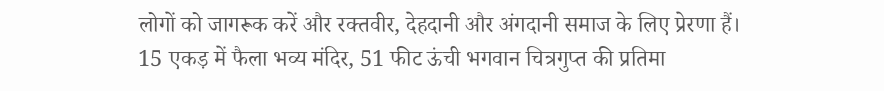लोगों को जागरूक करें और रक्तवीर, देहदानी और अंगदानी समाज के लिए प्रेरणा हैं।
15 एकड़ में फैला भव्य मंदिर, 51 फीट ऊंची भगवान चित्रगुप्त की प्रतिमा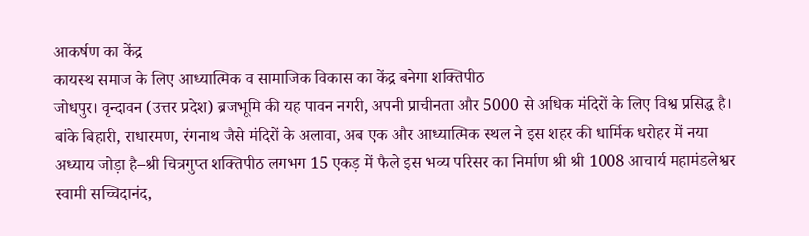आकर्षण का केंद्र
कायस्थ समाज के लिए आध्यात्मिक व सामाजिक विकास का केंद्र बनेगा शक्तिपीठ
जोधपुर। वृन्दावन (उत्तर प्रदेश) ब्रजभूमि की यह पावन नगरी, अपनी प्राचीनता और 5000 से अधिक मंदिरों के लिए विश्व प्रसिद्ध है। बांके बिहारी, राधारमण, रंगनाथ जैसे मंदिरों के अलावा, अब एक और आध्यात्मिक स्थल ने इस शहर की धार्मिक धरोहर में नया अध्याय जोड़ा है–श्री चित्रगुप्त शक्तिपीठ लगभग 15 एकड़ में फैले इस भव्य परिसर का निर्माण श्री श्री 1008 आचार्य महामंडलेश्वर स्वामी सच्चिदानंद,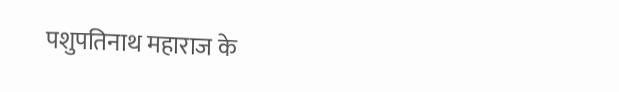पशुपतिनाथ महाराज के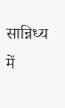सान्निध्य में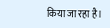किया जा रहा है।